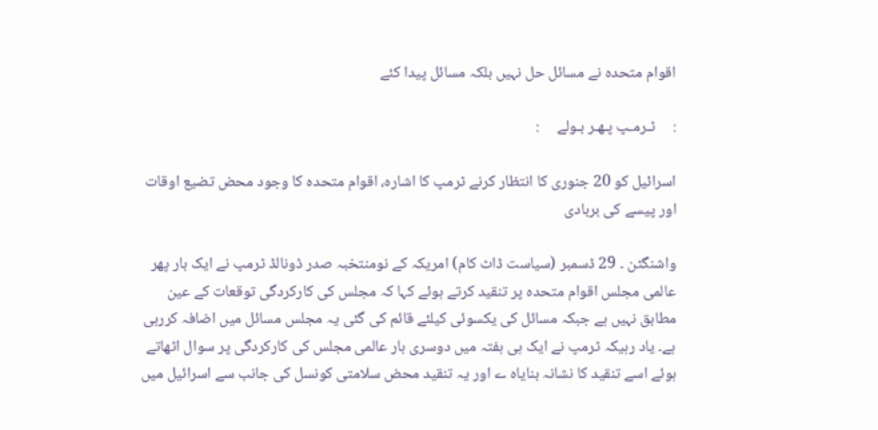اقوام متحدہ نے مسائل حل نہیں بلکہ مسائل پیدا کئے

:     ٹـرمـپ پـھـر بـولے     :

اسرائیل کو 20 جنوری کا انتظار کرنے ٹرمپ کا اشارہ، اقوام متحدہ کا وجود محض تضیع اوقات اور پیسے کی بربادی

واشنگٹن ۔ 29 ڈسمبر (سیاست ڈاٹ کام) امریکہ کے نومنتخبہ صدر ڈونالڈ ٹرمپ نے ایک بار پھر عالمی مجلس اقوام متحدہ پر تنقید کرتے ہوئے کہا کہ مجلس کی کارکردگی توقعات کے عین مطابق نہیں ہے جبکہ مسائل کی یکسوئی کیلئے قائم کی گئی یہ مجلس مسائل میں اضافہ کررہی ہے۔ یاد رہیکہ ٹرمپ نے ایک ہی ہفتہ میں دوسری بار عالمی مجلس کی کارکردگی پر سوال اٹھاتے ہوئے اسے تنقید کا نشانہ بنایاہ ے اور یہ تنقید محض سلامتی کونسل کی جانب سے اسرائیل میں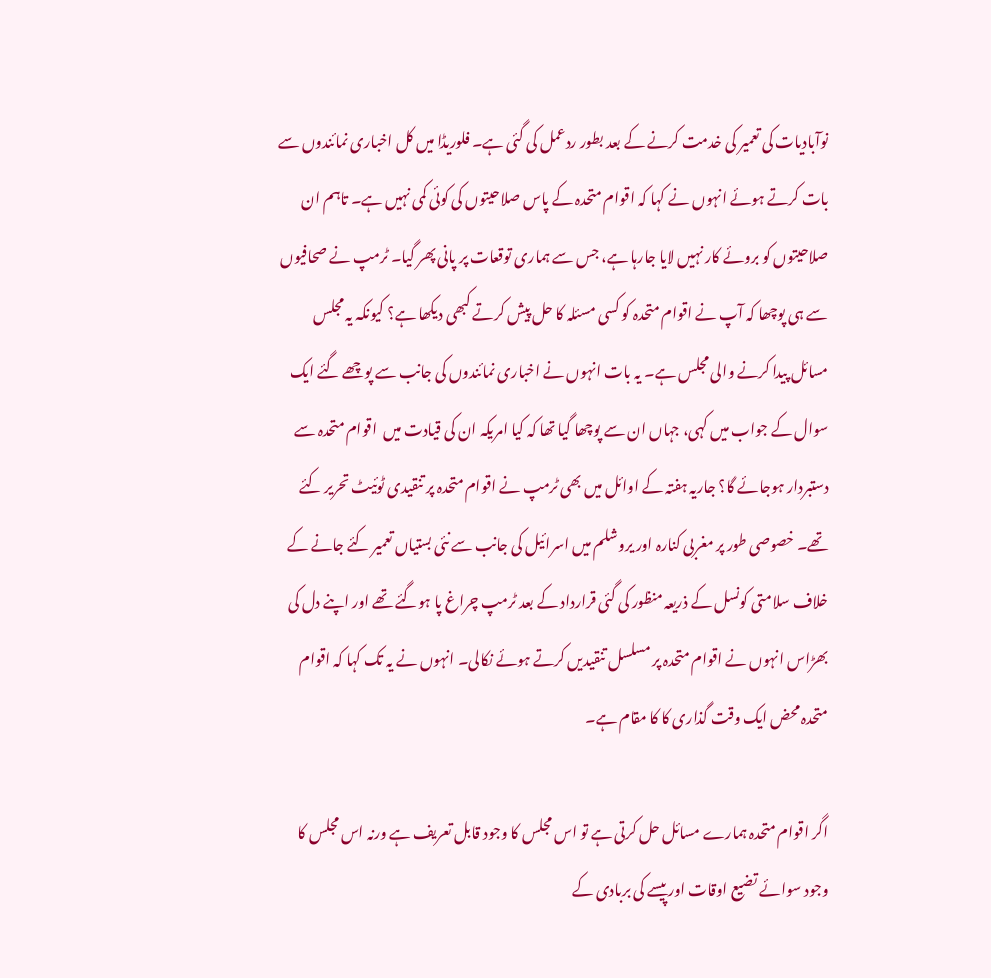نوآبادیات کی تعمیر کی خدمت کرنے کے بعد بطور ردعمل کی گئی ہے۔ فلوریڈا میں کل اخباری نمائندوں سے بات کرتے ہوئے انہوں نے کہا کہ اقوام متحدہ کے پاس صلاحیتوں کی کوئی کمی نہیں ہے۔ تاہم ان صلاحیتوں کو بروئے کار نہیں لایا جارہا ہے، جس سے ہماری توقعات پر پانی پھر گیا۔ ٹرمپ نے صحافیوں سے ہی پوچھا کہ آپ نے اقوام متحدہ کو کسی مسئلہ کا حل پیش کرتے کبھی دیکھا ہے؟ کیونکہ یہ مجلس مسائل پیدا کرنے والی مجلس ہے۔ یہ بات انہوں نے اخباری نمائندوں کی جانب سے پوچھے گئے ایک سوال کے جواب میں کہی، جہاں ان سے پوچھا گیا تھا کہ کیا امریکہ ان کی قیادت میں  اقوام متحدہ سے دستبردار ہوجائے گا؟ جاریہ ہفتہ کے اوائل میں بھی ٹرمپ نے اقوام متحدہ پر تنقیدی ٹوئیٹ تحریر کئے تھے۔ خصوصی طور پر مغربی کنارہ اور یروشلم میں اسرائیل کی جانب سے نئی بستیاں تعمیر کئے جانے کے خلاف سلامتی کونسل کے ذریعہ منظور کی گئی قرارداد کے بعد ٹرمپ چراغ پا ہوگئے تھے اور اپنے دل کی بھڑاس انہوں نے اقوام متحدہ پر مسلسل تنقیدیں کرتے ہوئے نکالی۔ انہوں نے یہ تک کہا کہ اقوام متحدہ محض ایک وقت گذاری کا کا مقام ہے۔

اگر اقوام متحدہ ہمارے مسائل حل کرتی ہے تو اس مجلس کا وجود قابل تعریف ہے ورنہ اس مجلس کا وجود سوائے تضیع اوقات اور پیسے کی بربادی کے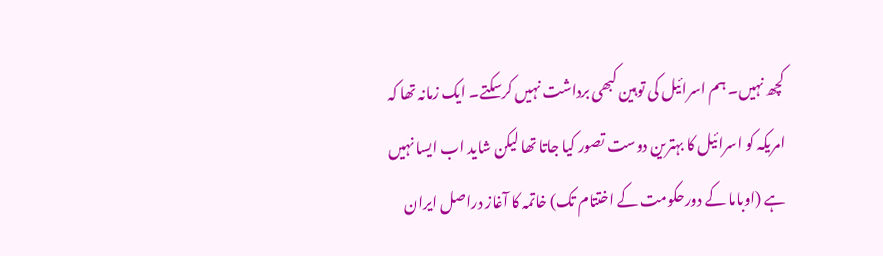کچھ نہیں۔ ہم اسرائیل کی توہین کبھی برداشت نہیں کرسکتے۔ ایک زمانہ تھا کہ امریکہ کو اسرائیل کا بہترین دوست تصور کیا جاتا تھا لیکن شاید اب ایسا نہیں ہے (اوباما کے دورحکومت کے اختتام تک) خاتمہ کا آغاز دراصل ایران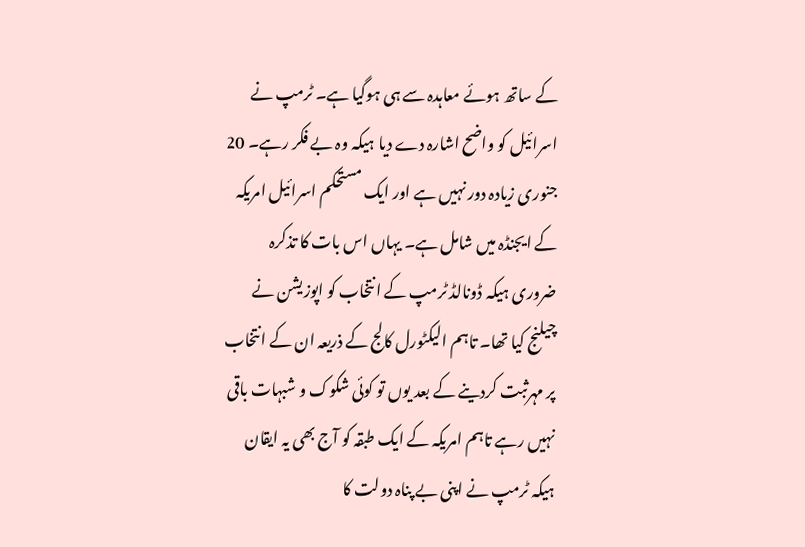کے ساتھ ہوئے معاہدہ سے ہی ہوگیا ہے۔ ٹرمپ نے اسرائیل کو واضح اشارہ دے دیا ہیکہ وہ بے فکر رہے۔ 20 جنوری زیادہ دور نہیں ہے اور ایک مستحکم اسرائیل امریکہ کے ایجنڈہ میں شامل ہے۔ یہاں اس بات کا تذکرہ ضروری ہیکہ ڈونالڈ ٹرمپ کے انتخاب کو اپوزیشن نے چیلنج کیا تھا۔ تاہم الیکٹورل کالج کے ذریعہ ان کے انتخاب پر مہرثبت کردینے کے بعد یوں تو کوئی شکوک و شبہات باقی نہیں رہے تاہم امریکہ کے ایک طبقہ کو آج بھی یہ ایقان ہیکہ ٹرمپ نے اپنی بے پناہ دولت کا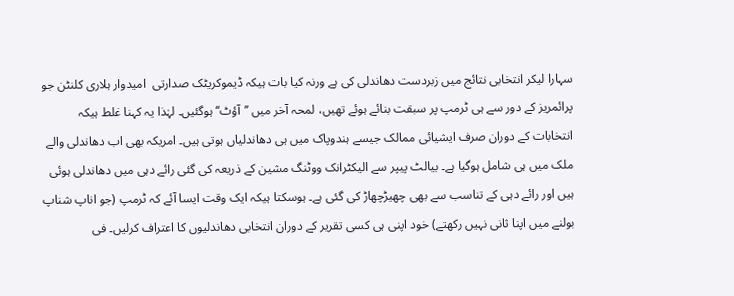سہارا لیکر انتخابی نتائج میں زبردست دھاندلی کی ہے ورنہ کیا بات ہیکہ ڈیموکریٹک صدارتی  امیدوار ہلاری کلنٹن جو پرائمریز کے دور سے ہی ٹرمپ پر سبقت بنائے ہوئے تھیں، لمحہ آخر میں ’’آؤٹ‘‘ ہوگئیں۔ لہٰذا یہ کہنا غلط ہیکہ انتخابات کے دوران صرف ایشیائی ممالک جیسے ہندوپاک میں ہی دھاندلیاں ہوتی ہیں۔ امریکہ بھی اب دھاندلی والے ملک میں ہی شامل ہوگیا ہے۔ بیالٹ پیپر سے الیکٹرانک ووٹنگ مشین کے ذریعہ کی گئی رائے دہی میں دھاندلی ہوئی ہیں اور رائے دہی کے تناسب سے بھی چھیڑچھاڑ کی گئی ہے۔ ہوسکتا ہیکہ ایک وقت ایسا آئے کہ ٹرمپ (جو اناپ شناپ بولنے میں اپنا ثانی نہیں رکھتے) خود اپنی ہی کسی تقریر کے دوران انتخابی دھاندلیوں کا اعتراف کرلیں۔ فی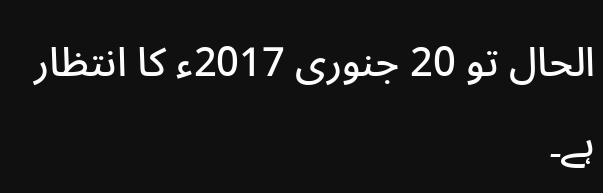الحال تو 20 جنوری 2017ء کا انتظار ہے۔